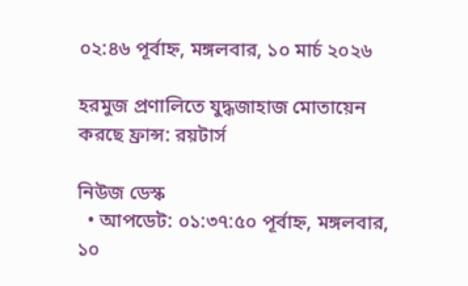০২:৪৬ পূর্বাহ্ন, মঙ্গলবার, ১০ মার্চ ২০২৬

হরমুজ প্রণালিতে যুদ্ধজাহাজ মোতায়েন করছে ফ্রান্স: রয়টার্স

নিউজ ডেস্ক
  • আপডেট: ০১:৩৭:৫০ পূর্বাহ্ন, মঙ্গলবার, ১০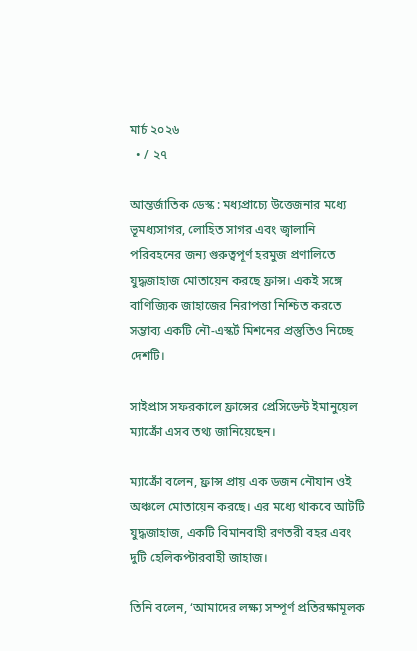মার্চ ২০২৬
  • / ২৭

আন্তর্জাতিক ডেস্ক : মধ্যপ্রাচ্যে উত্তেজনার মধ্যে ভূমধ্যসাগর, লোহিত সাগর এবং জ্বালানি পরিবহনের জন্য গুরুত্বপূর্ণ হরমুজ প্রণালিতে যুদ্ধজাহাজ মোতায়েন করছে ফ্রান্স। একই সঙ্গে বাণিজ্যিক জাহাজের নিরাপত্তা নিশ্চিত করতে সম্ভাব্য একটি নৌ-এস্কর্ট মিশনের প্রস্তুতিও নিচ্ছে দেশটি।

সাইপ্রাস সফরকালে ফ্রান্সের প্রেসিডেন্ট ইমানুয়েল ম্যাক্রোঁ এসব তথ্য জানিয়েছেন।

ম্যাক্রোঁ বলেন, ফ্রান্স প্রায় এক ডজন নৌযান ওই অঞ্চলে মোতায়েন করছে। এর মধ্যে থাকবে আটটি যুদ্ধজাহাজ, একটি বিমানবাহী রণতরী বহর এবং দুটি হেলিকপ্টারবাহী জাহাজ।

তিনি বলেন, ‘আমাদের লক্ষ্য সম্পূর্ণ প্রতিরক্ষামূলক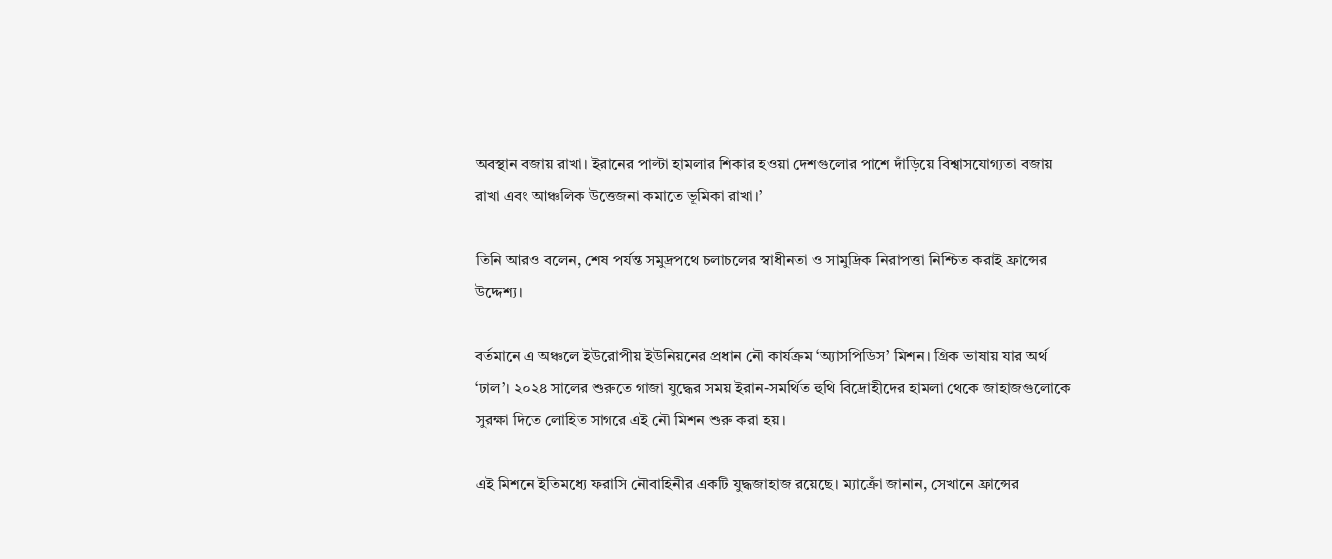অবস্থান বজায় রাখা। ইরানের পাল্টা হামলার শিকার হওয়া দেশগুলোর পাশে দাঁড়িয়ে বিশ্বাসযোগ্যতা বজায় রাখা এবং আঞ্চলিক উত্তেজনা কমাতে ভূমিকা রাখা।’

তিনি আরও বলেন, শেষ পর্যন্ত সমুদ্রপথে চলাচলের স্বাধীনতা ও সামুদ্রিক নিরাপত্তা নিশ্চিত করাই ফ্রান্সের উদ্দেশ্য।

বর্তমানে এ অঞ্চলে ইউরোপীয় ইউনিয়নের প্রধান নৌ কার্যক্রম ‘অ্যাসপিডিস’ মিশন। গ্রিক ভাষায় যার অর্থ ‘ঢাল’। ২০২৪ সালের শুরুতে গাজা যুদ্ধের সময় ইরান-সমর্থিত হুথি বিদ্রোহীদের হামলা থেকে জাহাজগুলোকে সুরক্ষা দিতে লোহিত সাগরে এই নৌ মিশন শুরু করা হয়।

এই মিশনে ইতিমধ্যে ফরাসি নৌবাহিনীর একটি যুদ্ধজাহাজ রয়েছে। ম্যাক্রোঁ জানান, সেখানে ফ্রান্সের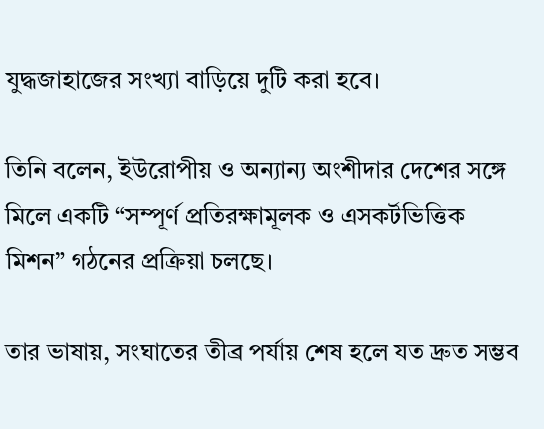যুদ্ধজাহাজের সংখ্যা বাড়িয়ে দুটি করা হবে।

তিনি বলেন, ইউরোপীয় ও অন্যান্য অংশীদার দেশের সঙ্গে মিলে একটি “সম্পূর্ণ প্রতিরক্ষামূলক ও এসকর্টভিত্তিক মিশন” গঠনের প্রক্রিয়া চলছে।

তার ভাষায়, সংঘাতের তীব্র পর্যায় শেষ হলে যত দ্রুত সম্ভব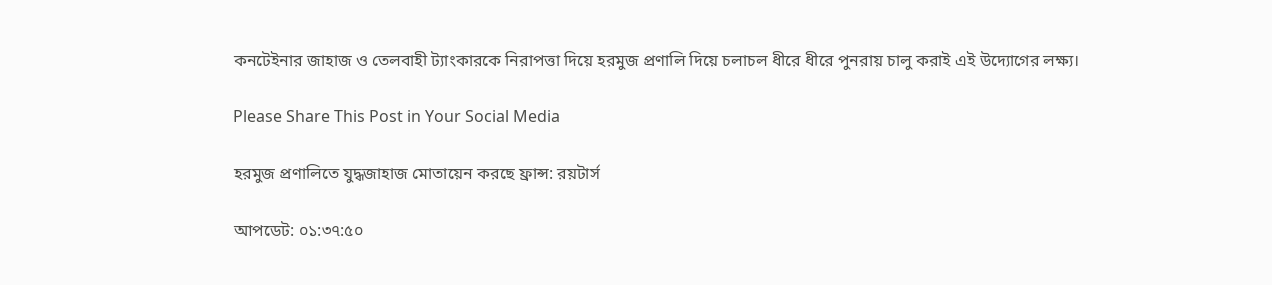কনটেইনার জাহাজ ও তেলবাহী ট্যাংকারকে নিরাপত্তা দিয়ে হরমুজ প্রণালি দিয়ে চলাচল ধীরে ধীরে পুনরায় চালু করাই এই উদ্যোগের লক্ষ্য।

Please Share This Post in Your Social Media

হরমুজ প্রণালিতে যুদ্ধজাহাজ মোতায়েন করছে ফ্রান্স: রয়টার্স

আপডেট: ০১:৩৭:৫০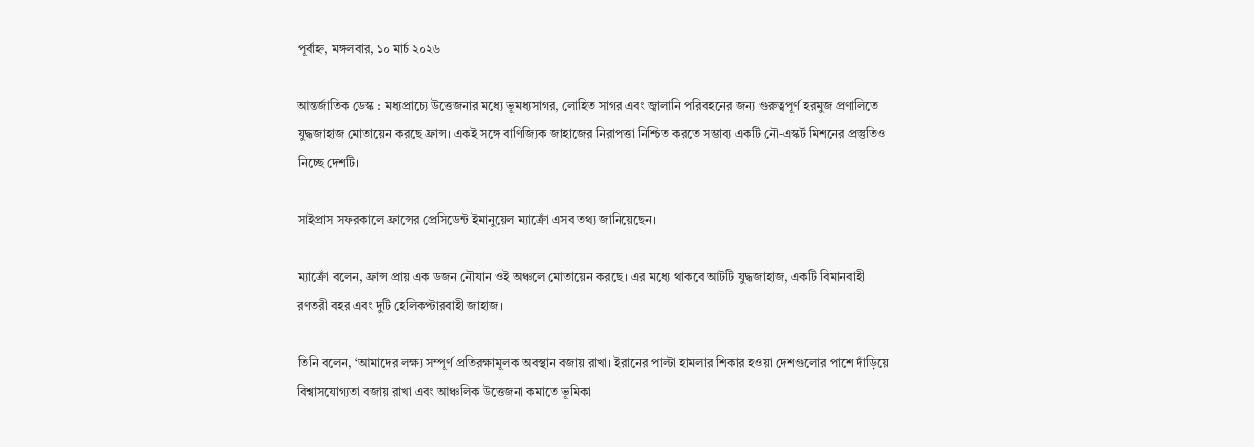পূর্বাহ্ন, মঙ্গলবার, ১০ মার্চ ২০২৬

আন্তর্জাতিক ডেস্ক : মধ্যপ্রাচ্যে উত্তেজনার মধ্যে ভূমধ্যসাগর, লোহিত সাগর এবং জ্বালানি পরিবহনের জন্য গুরুত্বপূর্ণ হরমুজ প্রণালিতে যুদ্ধজাহাজ মোতায়েন করছে ফ্রান্স। একই সঙ্গে বাণিজ্যিক জাহাজের নিরাপত্তা নিশ্চিত করতে সম্ভাব্য একটি নৌ-এস্কর্ট মিশনের প্রস্তুতিও নিচ্ছে দেশটি।

সাইপ্রাস সফরকালে ফ্রান্সের প্রেসিডেন্ট ইমানুয়েল ম্যাক্রোঁ এসব তথ্য জানিয়েছেন।

ম্যাক্রোঁ বলেন, ফ্রান্স প্রায় এক ডজন নৌযান ওই অঞ্চলে মোতায়েন করছে। এর মধ্যে থাকবে আটটি যুদ্ধজাহাজ, একটি বিমানবাহী রণতরী বহর এবং দুটি হেলিকপ্টারবাহী জাহাজ।

তিনি বলেন, ‘আমাদের লক্ষ্য সম্পূর্ণ প্রতিরক্ষামূলক অবস্থান বজায় রাখা। ইরানের পাল্টা হামলার শিকার হওয়া দেশগুলোর পাশে দাঁড়িয়ে বিশ্বাসযোগ্যতা বজায় রাখা এবং আঞ্চলিক উত্তেজনা কমাতে ভূমিকা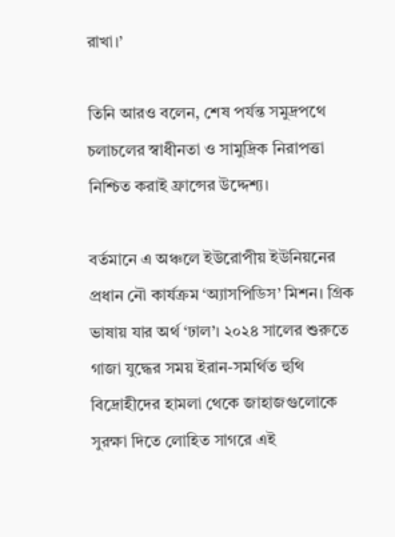রাখা।’

তিনি আরও বলেন, শেষ পর্যন্ত সমুদ্রপথে চলাচলের স্বাধীনতা ও সামুদ্রিক নিরাপত্তা নিশ্চিত করাই ফ্রান্সের উদ্দেশ্য।

বর্তমানে এ অঞ্চলে ইউরোপীয় ইউনিয়নের প্রধান নৌ কার্যক্রম ‘অ্যাসপিডিস’ মিশন। গ্রিক ভাষায় যার অর্থ ‘ঢাল’। ২০২৪ সালের শুরুতে গাজা যুদ্ধের সময় ইরান-সমর্থিত হুথি বিদ্রোহীদের হামলা থেকে জাহাজগুলোকে সুরক্ষা দিতে লোহিত সাগরে এই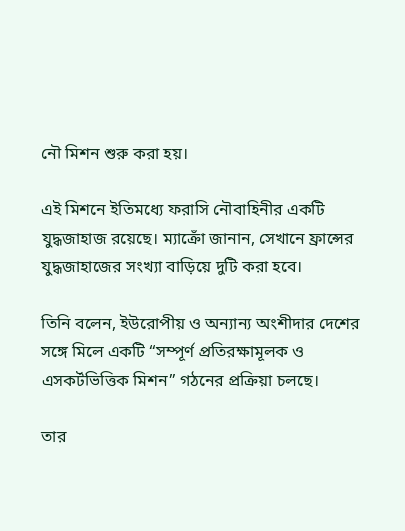নৌ মিশন শুরু করা হয়।

এই মিশনে ইতিমধ্যে ফরাসি নৌবাহিনীর একটি যুদ্ধজাহাজ রয়েছে। ম্যাক্রোঁ জানান, সেখানে ফ্রান্সের যুদ্ধজাহাজের সংখ্যা বাড়িয়ে দুটি করা হবে।

তিনি বলেন, ইউরোপীয় ও অন্যান্য অংশীদার দেশের সঙ্গে মিলে একটি “সম্পূর্ণ প্রতিরক্ষামূলক ও এসকর্টভিত্তিক মিশন” গঠনের প্রক্রিয়া চলছে।

তার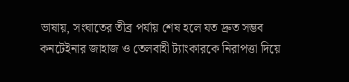ভাষায়, সংঘাতের তীব্র পর্যায় শেষ হলে যত দ্রুত সম্ভব কনটেইনার জাহাজ ও তেলবাহী ট্যাংকারকে নিরাপত্তা দিয়ে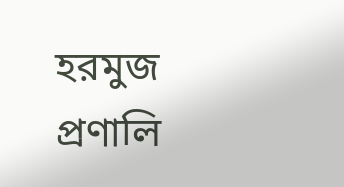হরমুজ প্রণালি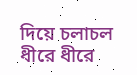দিয়ে চলাচল ধীরে ধীরে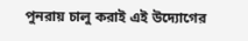পুনরায় চালু করাই এই উদ্যোগের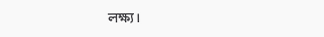লক্ষ্য।